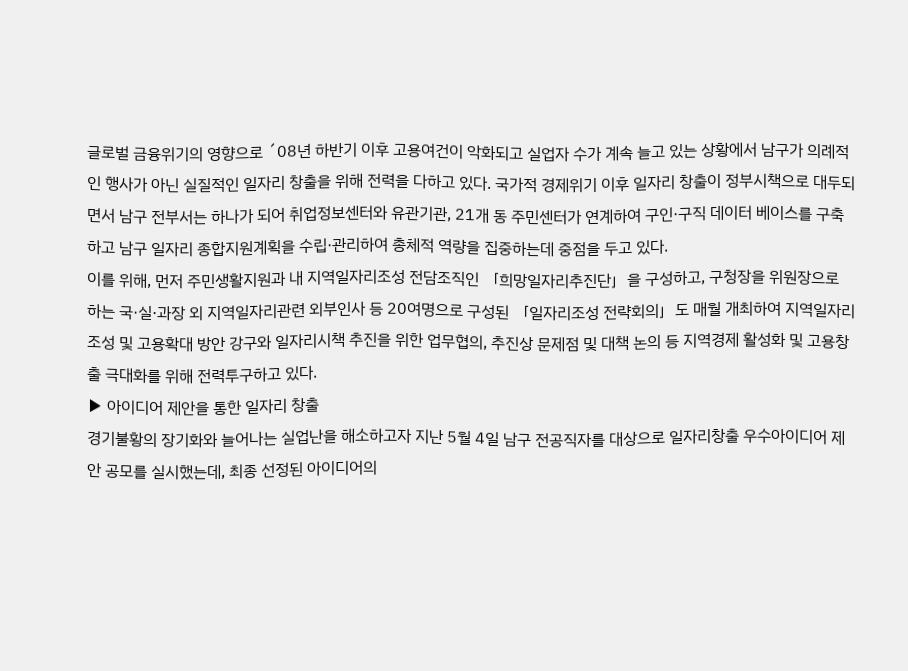글로벌 금융위기의 영향으로 ´08년 하반기 이후 고용여건이 악화되고 실업자 수가 계속 늘고 있는 상황에서 남구가 의례적인 행사가 아닌 실질적인 일자리 창출을 위해 전력을 다하고 있다. 국가적 경제위기 이후 일자리 창출이 정부시책으로 대두되면서 남구 전부서는 하나가 되어 취업정보센터와 유관기관, 21개 동 주민센터가 연계하여 구인·구직 데이터 베이스를 구축하고 남구 일자리 종합지원계획을 수립·관리하여 총체적 역량을 집중하는데 중점을 두고 있다.
이를 위해, 먼저 주민생활지원과 내 지역일자리조성 전담조직인 「희망일자리추진단」을 구성하고, 구청장을 위원장으로 하는 국·실·과장 외 지역일자리관련 외부인사 등 20여명으로 구성된 「일자리조성 전략회의」도 매월 개최하여 지역일자리 조성 및 고용확대 방안 강구와 일자리시책 추진을 위한 업무협의, 추진상 문제점 및 대책 논의 등 지역경제 활성화 및 고용창출 극대화를 위해 전력투구하고 있다.
▶ 아이디어 제안을 통한 일자리 창출
경기불황의 장기화와 늘어나는 실업난을 해소하고자 지난 5월 4일 남구 전공직자를 대상으로 일자리창출 우수아이디어 제안 공모를 실시했는데, 최종 선정된 아이디어의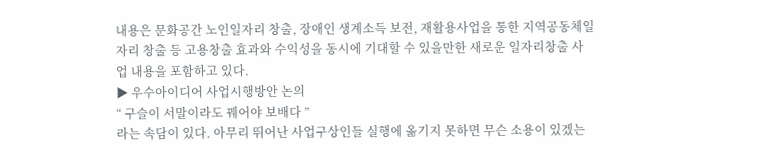내용은 문화공간 노인일자리 창출, 장애인 생계소득 보전, 재활용사업을 통한 지역공동체일자리 창출 등 고용창출 효과와 수익성을 동시에 기대할 수 있을만한 새로운 일자리창출 사업 내용을 포함하고 있다.
▶ 우수아이디어 사업시행방안 논의
“ 구슬이 서말이라도 꿰어야 보배다 ”
라는 속담이 있다. 아무리 뛰어난 사업구상인들 실행에 옮기지 못하면 무슨 소용이 있겠는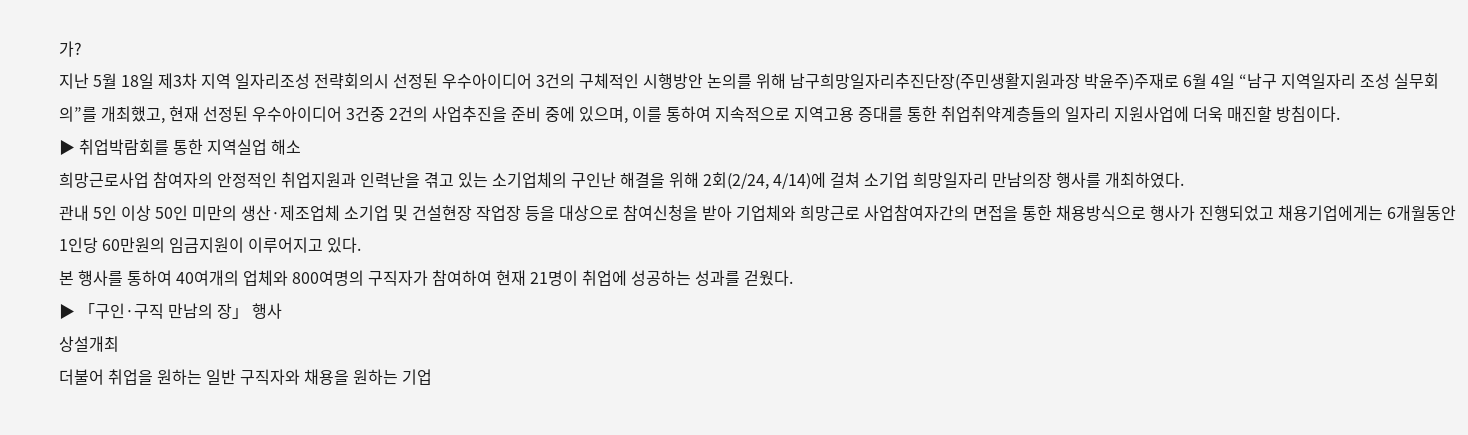가?
지난 5월 18일 제3차 지역 일자리조성 전략회의시 선정된 우수아이디어 3건의 구체적인 시행방안 논의를 위해 남구희망일자리추진단장(주민생활지원과장 박윤주)주재로 6월 4일 “남구 지역일자리 조성 실무회의”를 개최했고, 현재 선정된 우수아이디어 3건중 2건의 사업추진을 준비 중에 있으며, 이를 통하여 지속적으로 지역고용 증대를 통한 취업취약계층들의 일자리 지원사업에 더욱 매진할 방침이다.
▶ 취업박람회를 통한 지역실업 해소
희망근로사업 참여자의 안정적인 취업지원과 인력난을 겪고 있는 소기업체의 구인난 해결을 위해 2회(2/24, 4/14)에 걸쳐 소기업 희망일자리 만남의장 행사를 개최하였다.
관내 5인 이상 50인 미만의 생산·제조업체 소기업 및 건설현장 작업장 등을 대상으로 참여신청을 받아 기업체와 희망근로 사업참여자간의 면접을 통한 채용방식으로 행사가 진행되었고 채용기업에게는 6개월동안 1인당 60만원의 임금지원이 이루어지고 있다.
본 행사를 통하여 40여개의 업체와 800여명의 구직자가 참여하여 현재 21명이 취업에 성공하는 성과를 걷웠다.
▶ 「구인·구직 만남의 장」 행사
상설개최
더불어 취업을 원하는 일반 구직자와 채용을 원하는 기업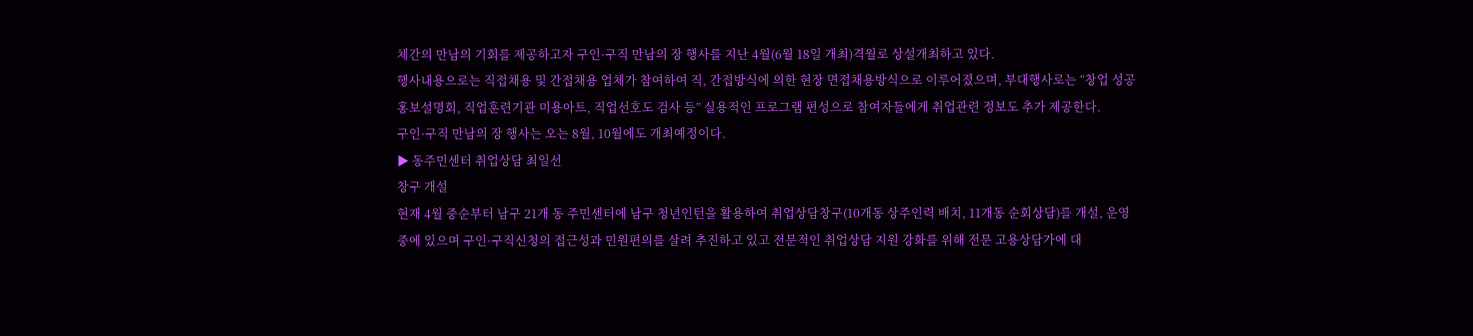체간의 만남의 기회를 제공하고자 구인·구직 만남의 장 행사를 지난 4월(6월 18일 개최)격월로 상설개최하고 있다.
행사내용으로는 직접채용 및 간접채용 업체가 참여하여 직, 간접방식에 의한 현장 면접채용방식으로 이루어졌으며, 부대행사로는 “창업 성공 홍보설명회, 직업훈련기관 미용아트, 직업선호도 검사 등” 실용적인 프로그램 편성으로 참여자들에게 취업관련 정보도 추가 제공한다.
구인·구직 만남의 장 행사는 오는 8월, 10월에도 개최예정이다.
▶ 동주민센터 취업상담 최일선
창구 개설
현재 4월 중순부터 남구 21개 동 주민센터에 남구 청년인턴을 활용하여 취업상담창구(10개동 상주인력 배치, 11개동 순회상담)를 개설, 운영 중에 있으며 구인·구직신청의 접근성과 민원편의를 살려 추진하고 있고 전문적인 취업상담 지원 강화를 위해 전문 고용상담가에 대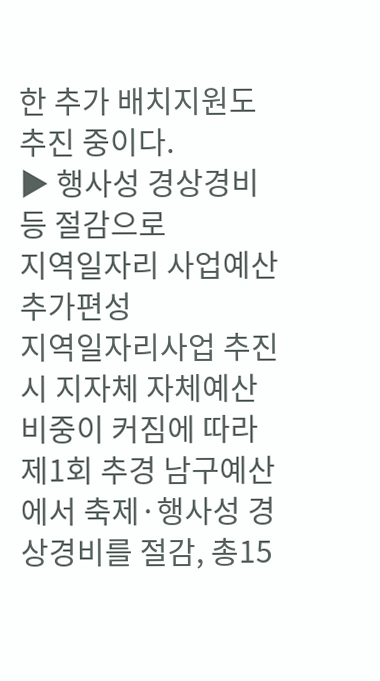한 추가 배치지원도 추진 중이다.
▶ 행사성 경상경비 등 절감으로
지역일자리 사업예산 추가편성
지역일자리사업 추진시 지자체 자체예산 비중이 커짐에 따라 제1회 추경 남구예산에서 축제·행사성 경상경비를 절감, 총15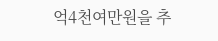억4천여만원을 추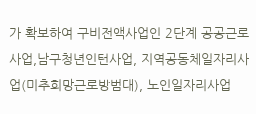가 확보하여 구비전액사업인 2단계 공공근로사업,남구청년인턴사업, 지역공동체일자리사업(미추희망근로방범대), 노인일자리사업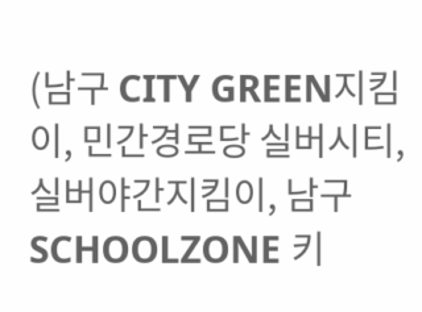(남구 CITY GREEN지킴이, 민간경로당 실버시티, 실버야간지킴이, 남구 SCHOOLZONE 키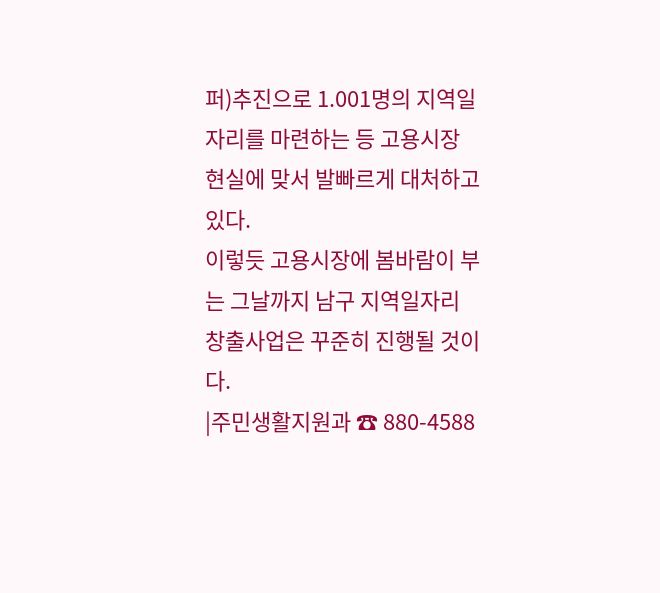퍼)추진으로 1.001명의 지역일자리를 마련하는 등 고용시장 현실에 맞서 발빠르게 대처하고 있다.
이렇듯 고용시장에 봄바람이 부는 그날까지 남구 지역일자리 창출사업은 꾸준히 진행될 것이다.
|주민생활지원과 ☎ 880-4588